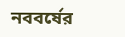নববর্ষের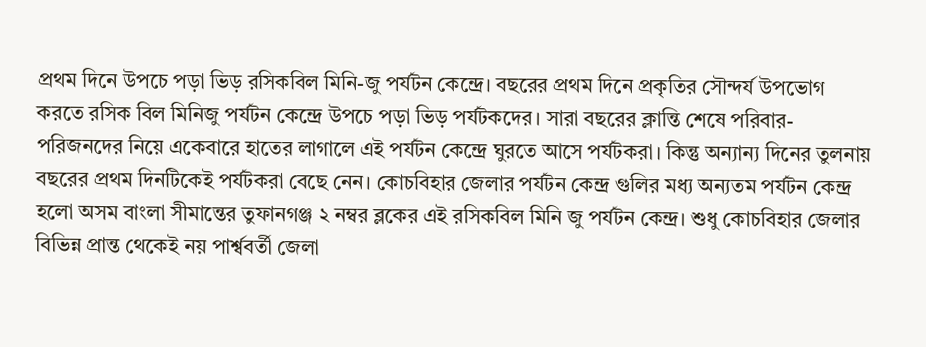প্রথম দিনে উপচে পড়া ভিড় রসিকবিল মিনি-জু পর্যটন কেন্দ্রে। বছরের প্রথম দিনে প্রকৃতির সৌন্দর্য উপভোগ করতে রসিক বিল মিনিজু পর্যটন কেন্দ্রে উপচে পড়া ভিড় পর্যটকদের। সারা বছরের ক্লান্তি শেষে পরিবার-পরিজনদের নিয়ে একেবারে হাতের লাগালে এই পর্যটন কেন্দ্রে ঘুরতে আসে পর্যটকরা। কিন্তু অন্যান্য দিনের তুলনায় বছরের প্রথম দিনটিকেই পর্যটকরা বেছে নেন। কোচবিহার জেলার পর্যটন কেন্দ্র গুলির মধ্য অন্যতম পর্যটন কেন্দ্র হলো অসম বাংলা সীমান্তের তুফানগঞ্জ ২ নম্বর ব্লকের এই রসিকবিল মিনি জু পর্যটন কেন্দ্র। শুধু কোচবিহার জেলার বিভিন্ন প্রান্ত থেকেই নয় পার্শ্ববর্তী জেলা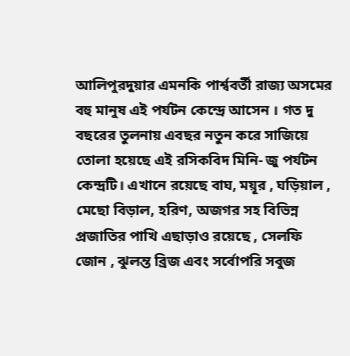আলিপুরদুয়ার এমনকি পার্শ্ববর্তী রাজ্য অসমের বহু মানুষ এই পর্যটন কেন্দ্রে আসেন । গত দু বছরের তুলনায় এবছর নতুন করে সাজিয়ে তোলা হয়েছে এই রসিকবিদ মিনি- জু পর্যটন কেন্দ্রটি। এখানে রয়েছে বাঘ, ময়ূর , ঘড়িয়াল , মেছো বিড়াল, হরিণ, অজগর সহ বিভিন্ন প্রজাতির পাখি এছাড়াও রয়েছে , সেলফি জোন , ঝুলন্ত ব্রিজ এবং সর্বোপরি সবুজ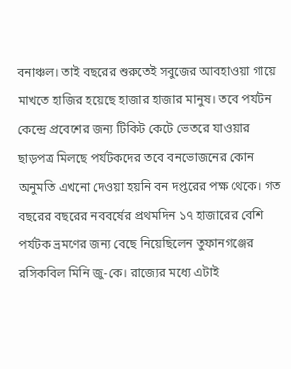বনাঞ্চল। তাই বছরের শুরুতেই সবুজের আবহাওয়া গায়ে মাখতে হাজির হয়েছে হাজার হাজার মানুষ। তবে পর্যটন কেন্দ্রে প্রবেশের জন্য টিকিট কেটে ভেতরে যাওয়ার ছাড়পত্র মিলছে পর্যটকদের তবে বনভোজনের কোন অনুমতি এখনো দেওয়া হয়নি বন দপ্তরের পক্ষ থেকে। গত বছরের বছরের নববর্ষের প্রথমদিন ১৭ হাজারের বেশি পর্যটক ভ্রমণের জন্য বেছে নিয়েছিলেন তুফানগঞ্জের রসিকবিল মিনি জু-কে। রাজ্যের মধ্যে এটাই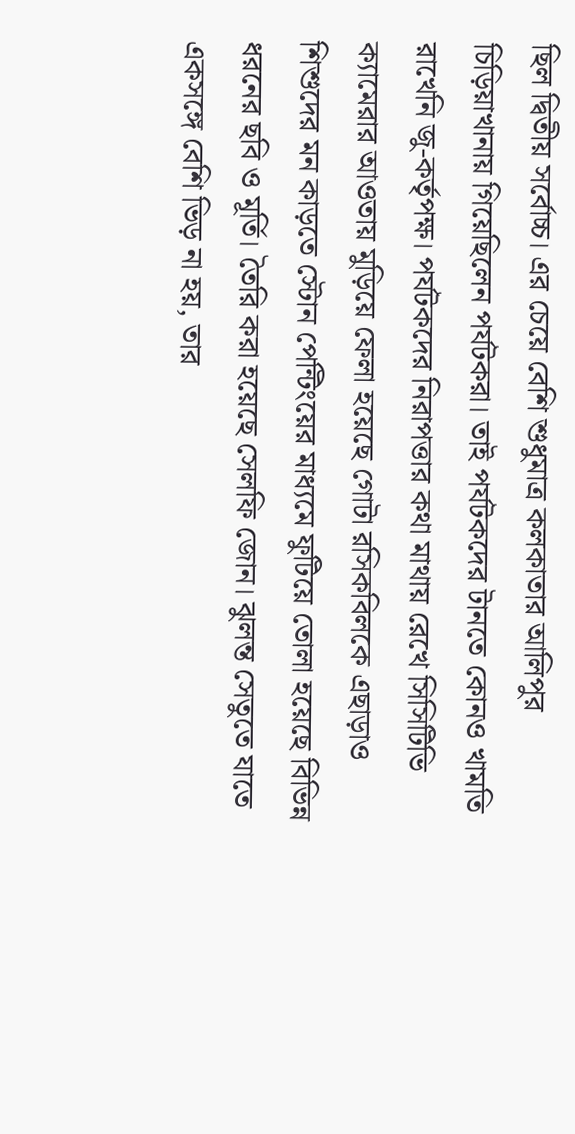ছিল দ্বিতীয় সর্বোচ্চ। এর চেয়ে বেশি শুধুমাত্র কলকাতার আলিপুর চিড়িয়াখানায় গিয়েছিলেন পর্যটকরা। তাই পর্যটকদের টানতে কোনও খামতি রাখেনি জু-কর্তৃপক্ষ। পর্যটকদের নিরাপত্তার কথা মাথায় রেখে সিসিটিভি ক্যামেরার আওতায় মুড়িয়ে ফেলা হয়েছে গোটা রসিকবিলকে এছাড়াও শিশুদের মন কাড়তে স্টোন পেন্টিংয়ের মাধ্যমে ফুটিয়ে তোলা হয়েছে বিভিন্ন ধরনের ছবি ও মূর্তি। তৈরি করা হয়েছে সেলফি জোন। ঝুলন্ত সেতুতে যাতে একসঙ্গে বেশি ভিড় না হয়, তার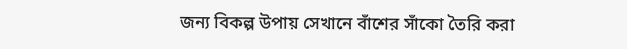জন্য বিকল্প উপায় সেখানে বাঁশের সাঁকো তৈরি করা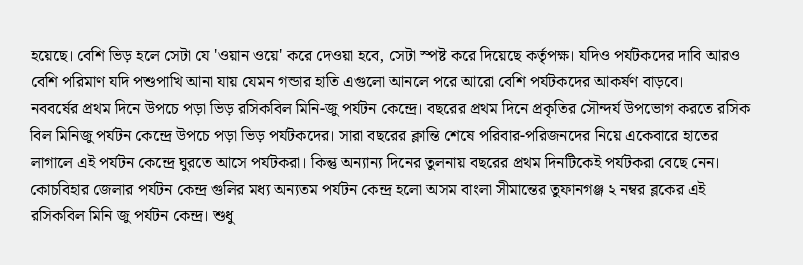হয়েছে। বেশি ভিড় হলে সেটা যে 'ওয়ান ওয়ে' করে দেওয়া হবে, সেটা স্পষ্ট করে দিয়েছে কর্তৃপক্ষ। যদিও পর্যটকদের দাবি আরও বেশি পরিমাণ যদি পশুপাখি আনা যায় যেমন গন্ডার হাতি এগুলো আনলে পরে আরো বেশি পর্যটকদের আকর্ষণ বাড়বে।
নববর্ষের প্রথম দিনে উপচে পড়া ভিড় রসিকবিল মিনি-জু পর্যটন কেন্দ্রে। বছরের প্রথম দিনে প্রকৃতির সৌন্দর্য উপভোগ করতে রসিক বিল মিনিজু পর্যটন কেন্দ্রে উপচে পড়া ভিড় পর্যটকদের। সারা বছরের ক্লান্তি শেষে পরিবার-পরিজনদের নিয়ে একেবারে হাতের লাগালে এই পর্যটন কেন্দ্রে ঘুরতে আসে পর্যটকরা। কিন্তু অন্যান্য দিনের তুলনায় বছরের প্রথম দিনটিকেই পর্যটকরা বেছে নেন। কোচবিহার জেলার পর্যটন কেন্দ্র গুলির মধ্য অন্যতম পর্যটন কেন্দ্র হলো অসম বাংলা সীমান্তের তুফানগঞ্জ ২ নম্বর ব্লকের এই রসিকবিল মিনি জু পর্যটন কেন্দ্র। শুধু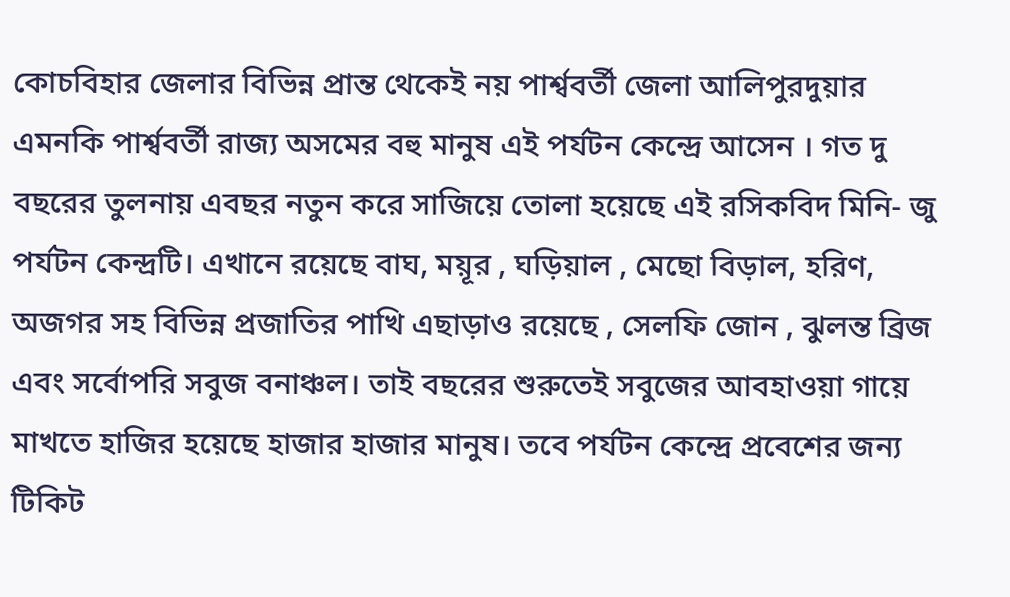কোচবিহার জেলার বিভিন্ন প্রান্ত থেকেই নয় পার্শ্ববর্তী জেলা আলিপুরদুয়ার এমনকি পার্শ্ববর্তী রাজ্য অসমের বহু মানুষ এই পর্যটন কেন্দ্রে আসেন । গত দু বছরের তুলনায় এবছর নতুন করে সাজিয়ে তোলা হয়েছে এই রসিকবিদ মিনি- জু পর্যটন কেন্দ্রটি। এখানে রয়েছে বাঘ, ময়ূর , ঘড়িয়াল , মেছো বিড়াল, হরিণ, অজগর সহ বিভিন্ন প্রজাতির পাখি এছাড়াও রয়েছে , সেলফি জোন , ঝুলন্ত ব্রিজ এবং সর্বোপরি সবুজ বনাঞ্চল। তাই বছরের শুরুতেই সবুজের আবহাওয়া গায়ে মাখতে হাজির হয়েছে হাজার হাজার মানুষ। তবে পর্যটন কেন্দ্রে প্রবেশের জন্য টিকিট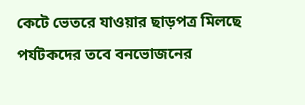কেটে ভেতরে যাওয়ার ছাড়পত্র মিলছে পর্যটকদের তবে বনভোজনের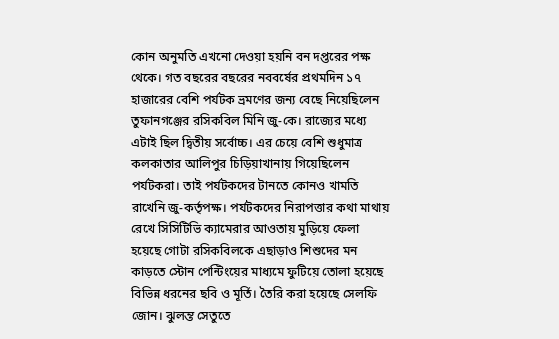কোন অনুমতি এখনো দেওয়া হয়নি বন দপ্তরের পক্ষ থেকে। গত বছরের বছরের নববর্ষের প্রথমদিন ১৭ হাজারের বেশি পর্যটক ভ্রমণের জন্য বেছে নিয়েছিলেন তুফানগঞ্জের রসিকবিল মিনি জু-কে। রাজ্যের মধ্যে এটাই ছিল দ্বিতীয় সর্বোচ্চ। এর চেয়ে বেশি শুধুমাত্র কলকাতার আলিপুর চিড়িয়াখানায় গিয়েছিলেন পর্যটকরা। তাই পর্যটকদের টানতে কোনও খামতি রাখেনি জু-কর্তৃপক্ষ। পর্যটকদের নিরাপত্তার কথা মাথায় রেখে সিসিটিভি ক্যামেরার আওতায় মুড়িয়ে ফেলা হয়েছে গোটা রসিকবিলকে এছাড়াও শিশুদের মন কাড়তে স্টোন পেন্টিংয়ের মাধ্যমে ফুটিয়ে তোলা হয়েছে বিভিন্ন ধরনের ছবি ও মূর্তি। তৈরি করা হয়েছে সেলফি জোন। ঝুলন্ত সেতুতে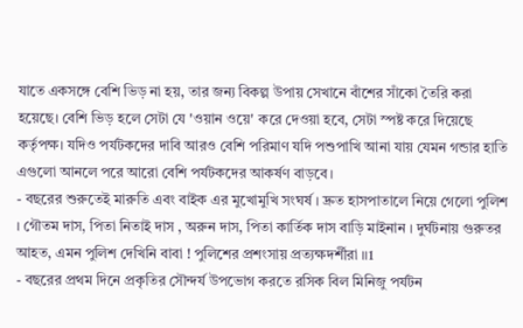যাতে একসঙ্গে বেশি ভিড় না হয়, তার জন্য বিকল্প উপায় সেখানে বাঁশের সাঁকো তৈরি করা হয়েছে। বেশি ভিড় হলে সেটা যে 'ওয়ান ওয়ে' করে দেওয়া হবে, সেটা স্পষ্ট করে দিয়েছে কর্তৃপক্ষ। যদিও পর্যটকদের দাবি আরও বেশি পরিমাণ যদি পশুপাখি আনা যায় যেমন গন্ডার হাতি এগুলো আনলে পরে আরো বেশি পর্যটকদের আকর্ষণ বাড়বে।
- বছরের শুরুতেই মারুতি এবং বাইক এর মুখোমুখি সংঘর্ষ । দ্রুত হাসপাতালে নিয়ে গেলো পুলিশ । গৌতম দাস, পিতা নিতাই দাস , অরুন দাস, পিতা কার্তিক দাস বাড়ি মাইনান । দুর্ঘটনায় গুরুতর আহত, এমন পুলিশ দেখিনি বাবা ! পুলিশের প্রশংসায় প্রত্যক্ষদর্শীরা ।।1
- বছরের প্রথম দিনে প্রকৃতির সৌন্দর্য উপভোগ করতে রসিক বিল মিনিজু পর্যটন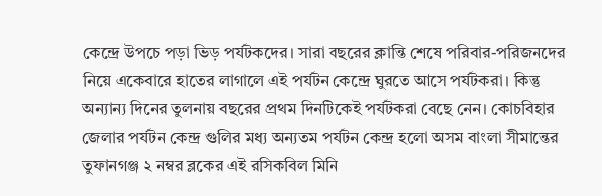কেন্দ্রে উপচে পড়া ভিড় পর্যটকদের। সারা বছরের ক্লান্তি শেষে পরিবার-পরিজনদের নিয়ে একেবারে হাতের লাগালে এই পর্যটন কেন্দ্রে ঘুরতে আসে পর্যটকরা। কিন্তু অন্যান্য দিনের তুলনায় বছরের প্রথম দিনটিকেই পর্যটকরা বেছে নেন। কোচবিহার জেলার পর্যটন কেন্দ্র গুলির মধ্য অন্যতম পর্যটন কেন্দ্র হলো অসম বাংলা সীমান্তের তুফানগঞ্জ ২ নম্বর ব্লকের এই রসিকবিল মিনি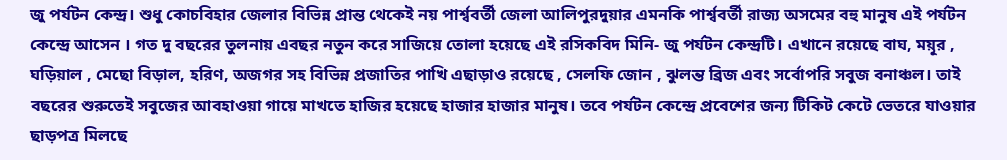জু পর্যটন কেন্দ্র। শুধু কোচবিহার জেলার বিভিন্ন প্রান্ত থেকেই নয় পার্শ্ববর্তী জেলা আলিপুরদুয়ার এমনকি পার্শ্ববর্তী রাজ্য অসমের বহু মানুষ এই পর্যটন কেন্দ্রে আসেন । গত দু বছরের তুলনায় এবছর নতুন করে সাজিয়ে তোলা হয়েছে এই রসিকবিদ মিনি- জু পর্যটন কেন্দ্রটি। এখানে রয়েছে বাঘ, ময়ূর , ঘড়িয়াল , মেছো বিড়াল, হরিণ, অজগর সহ বিভিন্ন প্রজাতির পাখি এছাড়াও রয়েছে , সেলফি জোন , ঝুলন্ত ব্রিজ এবং সর্বোপরি সবুজ বনাঞ্চল। তাই বছরের শুরুতেই সবুজের আবহাওয়া গায়ে মাখতে হাজির হয়েছে হাজার হাজার মানুষ। তবে পর্যটন কেন্দ্রে প্রবেশের জন্য টিকিট কেটে ভেতরে যাওয়ার ছাড়পত্র মিলছে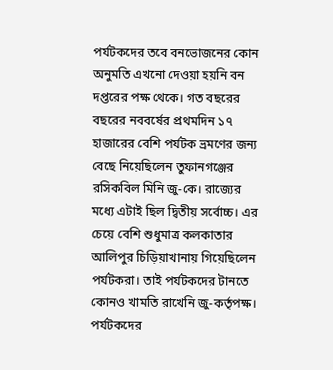পর্যটকদের তবে বনভোজনের কোন অনুমতি এখনো দেওয়া হয়নি বন দপ্তরের পক্ষ থেকে। গত বছরের বছরের নববর্ষের প্রথমদিন ১৭ হাজারের বেশি পর্যটক ভ্রমণের জন্য বেছে নিয়েছিলেন তুফানগঞ্জের রসিকবিল মিনি জু-কে। রাজ্যের মধ্যে এটাই ছিল দ্বিতীয় সর্বোচ্চ। এর চেয়ে বেশি শুধুমাত্র কলকাতার আলিপুর চিড়িয়াখানায় গিয়েছিলেন পর্যটকরা। তাই পর্যটকদের টানতে কোনও খামতি রাখেনি জু-কর্তৃপক্ষ। পর্যটকদের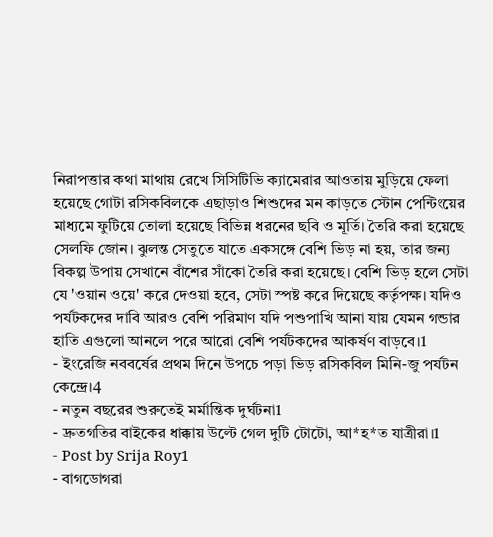নিরাপত্তার কথা মাথায় রেখে সিসিটিভি ক্যামেরার আওতায় মুড়িয়ে ফেলা হয়েছে গোটা রসিকবিলকে এছাড়াও শিশুদের মন কাড়তে স্টোন পেন্টিংয়ের মাধ্যমে ফুটিয়ে তোলা হয়েছে বিভিন্ন ধরনের ছবি ও মূর্তি। তৈরি করা হয়েছে সেলফি জোন। ঝুলন্ত সেতুতে যাতে একসঙ্গে বেশি ভিড় না হয়, তার জন্য বিকল্প উপায় সেখানে বাঁশের সাঁকো তৈরি করা হয়েছে। বেশি ভিড় হলে সেটা যে 'ওয়ান ওয়ে' করে দেওয়া হবে, সেটা স্পষ্ট করে দিয়েছে কর্তৃপক্ষ। যদিও পর্যটকদের দাবি আরও বেশি পরিমাণ যদি পশুপাখি আনা যায় যেমন গন্ডার হাতি এগুলো আনলে পরে আরো বেশি পর্যটকদের আকর্ষণ বাড়বে।1
- ইংরেজি নববর্ষের প্রথম দিনে উপচে পড়া ভিড় রসিকবিল মিনি-জু পর্যটন কেন্দ্রে।4
- নতুন বছরের শুরুতেই মর্মান্তিক দুর্ঘটনা1
- দ্রুতগতির বাইকের ধাক্কায় উল্টে গেল দুটি টোটো, আ*হ*ত যাত্রীরা।1
- Post by Srija Roy1
- বাগডোগরা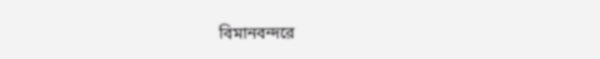বিমানবন্দরে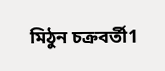মিঠুন চক্রবর্তী1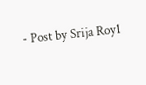- Post by Srija Roy1